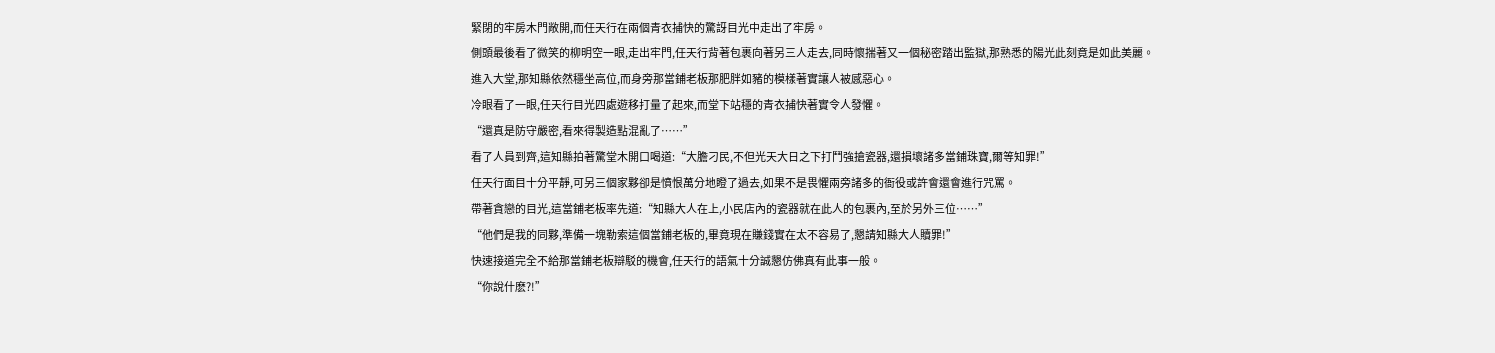緊閉的牢房木門敞開,而任天行在兩個青衣捕快的驚訝目光中走出了牢房。
側頭最後看了微笑的柳明空一眼,走出牢門,任天行背著包裹向著另三人走去,同時懷揣著又一個秘密踏出監獄,那熟悉的陽光此刻竟是如此美麗。
進入大堂,那知縣依然穩坐高位,而身旁那當鋪老板那肥胖如豬的模樣著實讓人被感惡心。
冷眼看了一眼,任天行目光四處遊移打量了起來,而堂下站穩的青衣捕快著實令人發懼。
“還真是防守嚴密,看來得製造點混亂了……”
看了人員到齊,這知縣拍著驚堂木開口喝道:“大膽刁民,不但光天大日之下打鬥強搶瓷器,還損壞諸多當鋪珠寶,爾等知罪!”
任天行面目十分平靜,可另三個家夥卻是憤恨萬分地瞪了過去,如果不是畏懼兩旁諸多的衙役或許會還會進行咒罵。
帶著貪戀的目光,這當鋪老板率先道:“知縣大人在上,小民店內的瓷器就在此人的包裹內,至於另外三位……”
“他們是我的同夥,準備一塊勒索這個當鋪老板的,畢竟現在賺錢實在太不容易了,懇請知縣大人贖罪!”
快速接道完全不給那當鋪老板辯駁的機會,任天行的語氣十分誠懇仿佛真有此事一般。
“你說什麽?!”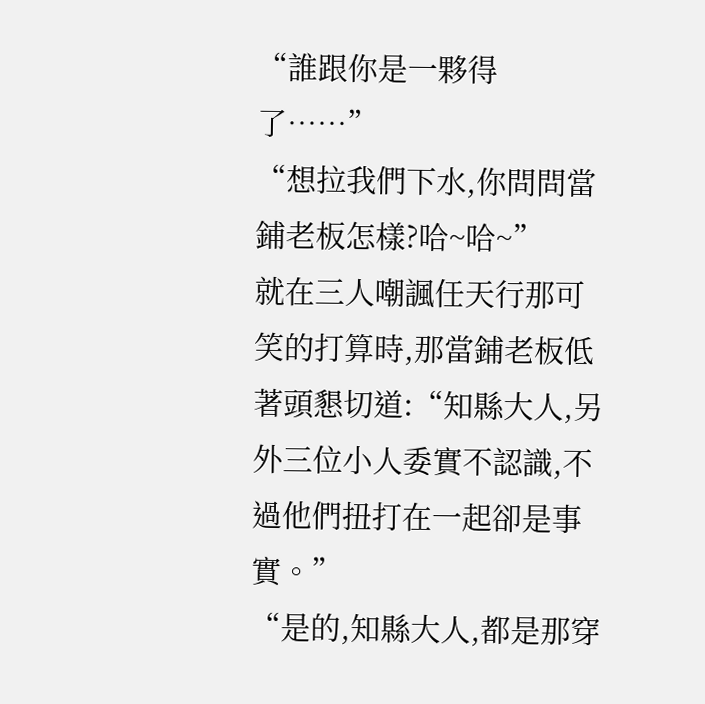“誰跟你是一夥得了……”
“想拉我們下水,你問問當鋪老板怎樣?哈~哈~”
就在三人嘲諷任天行那可笑的打算時,那當鋪老板低著頭懇切道:“知縣大人,另外三位小人委實不認識,不過他們扭打在一起卻是事實。”
“是的,知縣大人,都是那穿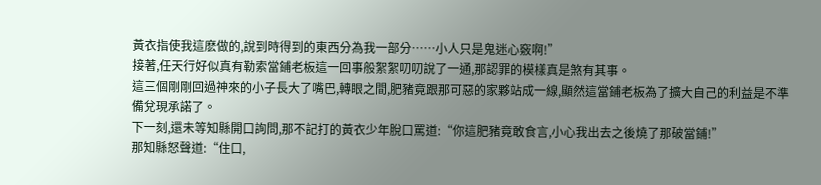黃衣指使我這麽做的,說到時得到的東西分為我一部分……小人只是鬼迷心竅啊!”
接著,任天行好似真有勒索當鋪老板這一回事般絮絮叨叨說了一通,那認罪的模樣真是煞有其事。
這三個剛剛回過神來的小子長大了嘴巴,轉眼之間,肥豬竟跟那可惡的家夥站成一線,顯然這當鋪老板為了擴大自己的利益是不準備兌現承諾了。
下一刻,還未等知縣開口詢問,那不記打的黃衣少年脫口罵道:“你這肥豬竟敢食言,小心我出去之後燒了那破當鋪!”
那知縣怒聲道:“住口,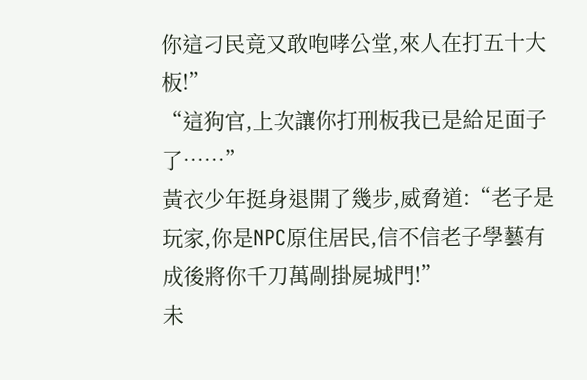你這刁民竟又敢咆哮公堂,來人在打五十大板!”
“這狗官,上次讓你打刑板我已是給足面子了……”
黃衣少年挺身退開了幾步,威脅道:“老子是玩家,你是NPC原住居民,信不信老子學藝有成後將你千刀萬剮掛屍城門!”
未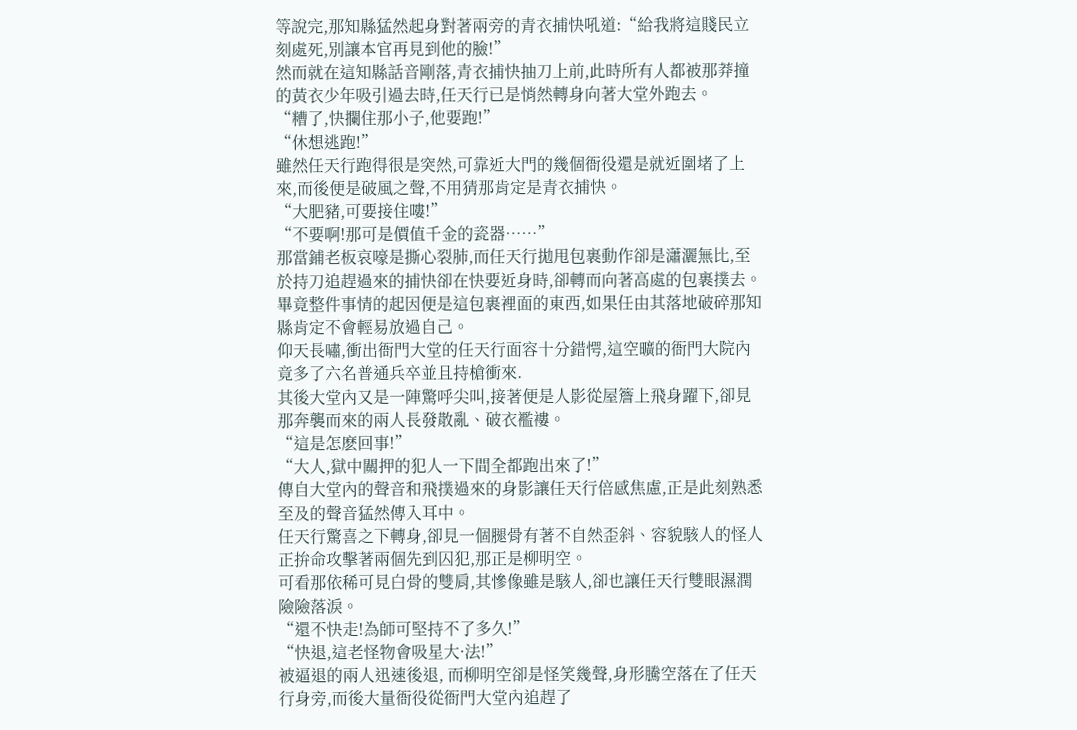等說完,那知縣猛然起身對著兩旁的青衣捕快吼道:“給我將這賤民立刻處死,別讓本官再見到他的臉!”
然而就在這知縣話音剛落,青衣捕快抽刀上前,此時所有人都被那莽撞的黃衣少年吸引過去時,任天行已是悄然轉身向著大堂外跑去。
“糟了,快攔住那小子,他要跑!”
“休想逃跑!”
雖然任天行跑得很是突然,可靠近大門的幾個衙役還是就近圍堵了上來,而後便是破風之聲,不用猜那肯定是青衣捕快。
“大肥豬,可要接住嘍!”
“不要啊!那可是價值千金的瓷器……”
那當鋪老板哀嚎是撕心裂肺,而任天行拋甩包裹動作卻是瀟灑無比,至於持刀追趕過來的捕快卻在快要近身時,卻轉而向著高處的包裹撲去。
畢竟整件事情的起因便是這包裹裡面的東西,如果任由其落地破碎那知縣肯定不會輕易放過自己。
仰天長嘯,衝出衙門大堂的任天行面容十分錯愕,這空曠的衙門大院內竟多了六名普通兵卒並且持槍衝來.
其後大堂內又是一陣驚呼尖叫,接著便是人影從屋簷上飛身躍下,卻見那奔襲而來的兩人長發散亂、破衣襤褸。
“這是怎麽回事!”
“大人,獄中關押的犯人一下間全都跑出來了!”
傳自大堂內的聲音和飛撲過來的身影讓任天行倍感焦慮,正是此刻熟悉至及的聲音猛然傳入耳中。
任天行驚喜之下轉身,卻見一個腿骨有著不自然歪斜、容貌駭人的怪人正拚命攻擊著兩個先到囚犯,那正是柳明空。
可看那依稀可見白骨的雙肩,其慘像雖是駭人,卻也讓任天行雙眼濕潤險險落淚。
“還不快走!為師可堅持不了多久!”
“快退,這老怪物會吸星大·法!”
被逼退的兩人迅速後退, 而柳明空卻是怪笑幾聲,身形騰空落在了任天行身旁,而後大量衙役從衙門大堂內追趕了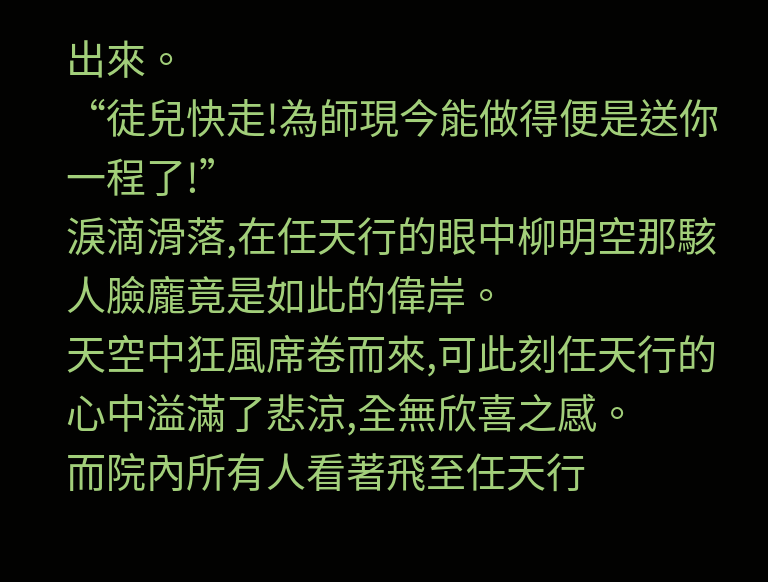出來。
“徒兒快走!為師現今能做得便是送你一程了!”
淚滴滑落,在任天行的眼中柳明空那駭人臉龐竟是如此的偉岸。
天空中狂風席卷而來,可此刻任天行的心中溢滿了悲涼,全無欣喜之感。
而院內所有人看著飛至任天行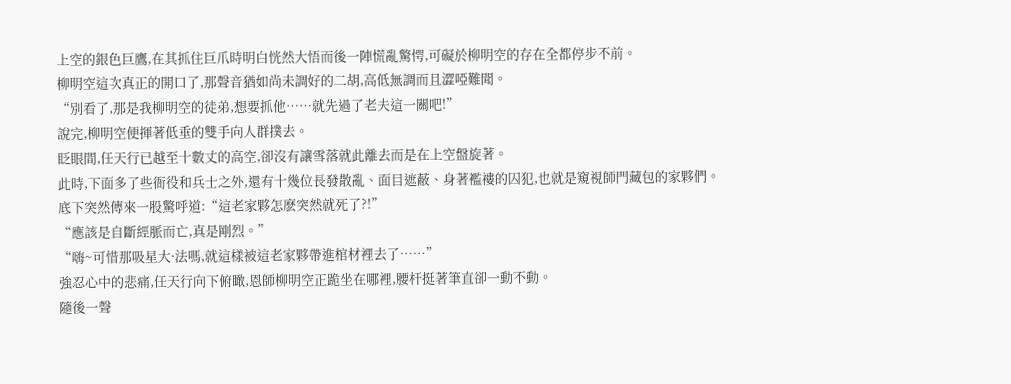上空的銀色巨鷹,在其抓住巨爪時明白恍然大悟而後一陣慌亂驚愕,可礙於柳明空的存在全都停步不前。
柳明空這次真正的開口了,那聲音猶如尚未調好的二胡,高低無調而且澀啞難聞。
“別看了,那是我柳明空的徒弟,想要抓他……就先過了老夫這一關吧!”
說完,柳明空便揮著低垂的雙手向人群撲去。
眨眼間,任天行已越至十數丈的高空,卻沒有讓雪落就此離去而是在上空盤旋著。
此時,下面多了些衙役和兵士之外,還有十幾位長發散亂、面目遮蔽、身著襤褸的囚犯,也就是窺視師門藏包的家夥們。
底下突然傳來一股驚呼道:“這老家夥怎麽突然就死了?!”
“應該是自斷經脈而亡,真是剛烈。”
“嗨~可惜那吸星大·法嗎,就這樣被這老家夥帶進棺材裡去了……”
強忍心中的悲痛,任天行向下俯瞰,恩師柳明空正跪坐在哪裡,腰杆挺著筆直卻一動不動。
隨後一聲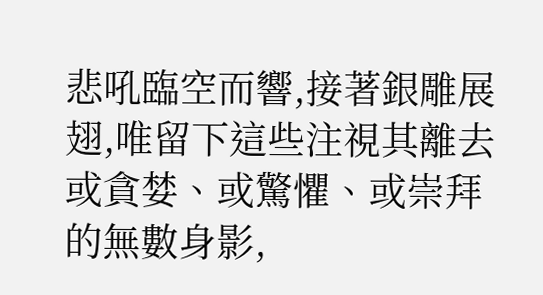悲吼臨空而響,接著銀雕展翅,唯留下這些注視其離去或貪婪、或驚懼、或崇拜的無數身影,